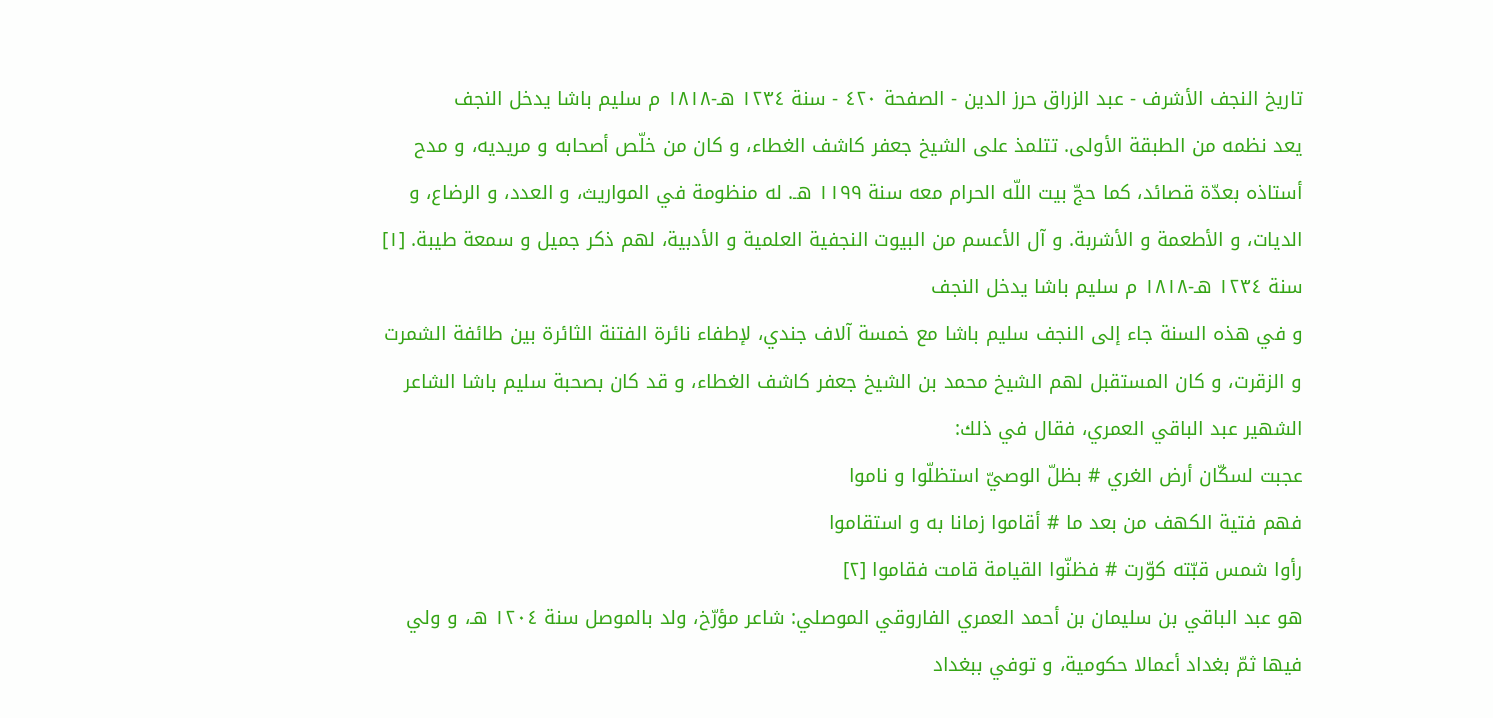تاريخ النجف الأشرف - عبد الزراق حرز الدين - الصفحة ٤٢٠ - سنة ١٢٣٤ هـ-١٨١٨ م سليم باشا يدخل النجف
يعد نظمه من الطبقة الأولى. تتلمذ على الشيخ جعفر كاشف الغطاء، و كان من خلّص أصحابه و مريديه، و مدح أستاذه بعدّة قصائد، كما حجّ بيت اللّه الحرام معه سنة ١١٩٩ هـ. له منظومة في المواريث، و العدد، و الرضاع، و الديات، و الأطعمة و الأشربة. و آل الأعسم من البيوت النجفية العلمية و الأدبية، لهم ذكر جميل و سمعة طيبة. [١]
سنة ١٢٣٤ هـ-١٨١٨ م سليم باشا يدخل النجف
و في هذه السنة جاء إلى النجف سليم باشا مع خمسة آلاف جندي، لإطفاء نائرة الفتنة الثائرة بين طائفة الشمرت و الزقرت، و كان المستقبل لهم الشيخ محمد بن الشيخ جعفر كاشف الغطاء، و قد كان بصحبة سليم باشا الشاعر الشهير عبد الباقي العمري، فقال في ذلك:
عجبت لسكّان أرض الغري # بظلّ الوصيّ استظلّوا و ناموا
فهم فتية الكهف من بعد ما # أقاموا زمانا به و استقاموا
رأوا شمس قبّته كوّرت # فظنّوا القيامة قامت فقاموا [٢]
هو عبد الباقي بن سليمان بن أحمد العمري الفاروقي الموصلي: شاعر مؤرّخ، ولد بالموصل سنة ١٢٠٤ هـ، و ولي فيها ثمّ بغداد أعمالا حكومية، و توفي ببغداد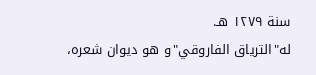سنة ١٢٧٩ هـ.
له"الترياق الفاروقي"و هو ديوان شعره،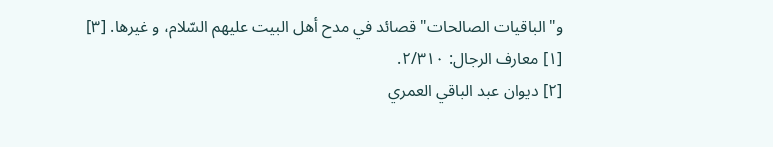و"الباقيات الصالحات"قصائد في مدح أهل البيت عليهم السّلام، و غيرها. [٣]
[١] معارف الرجال: ٢/٣١٠.
[٢] ديوان عبد الباقي العمري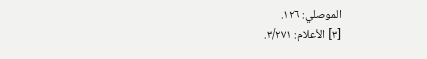الموصلي: ١٢٦.
[٣] الأعلام: ٣/٢٧١.